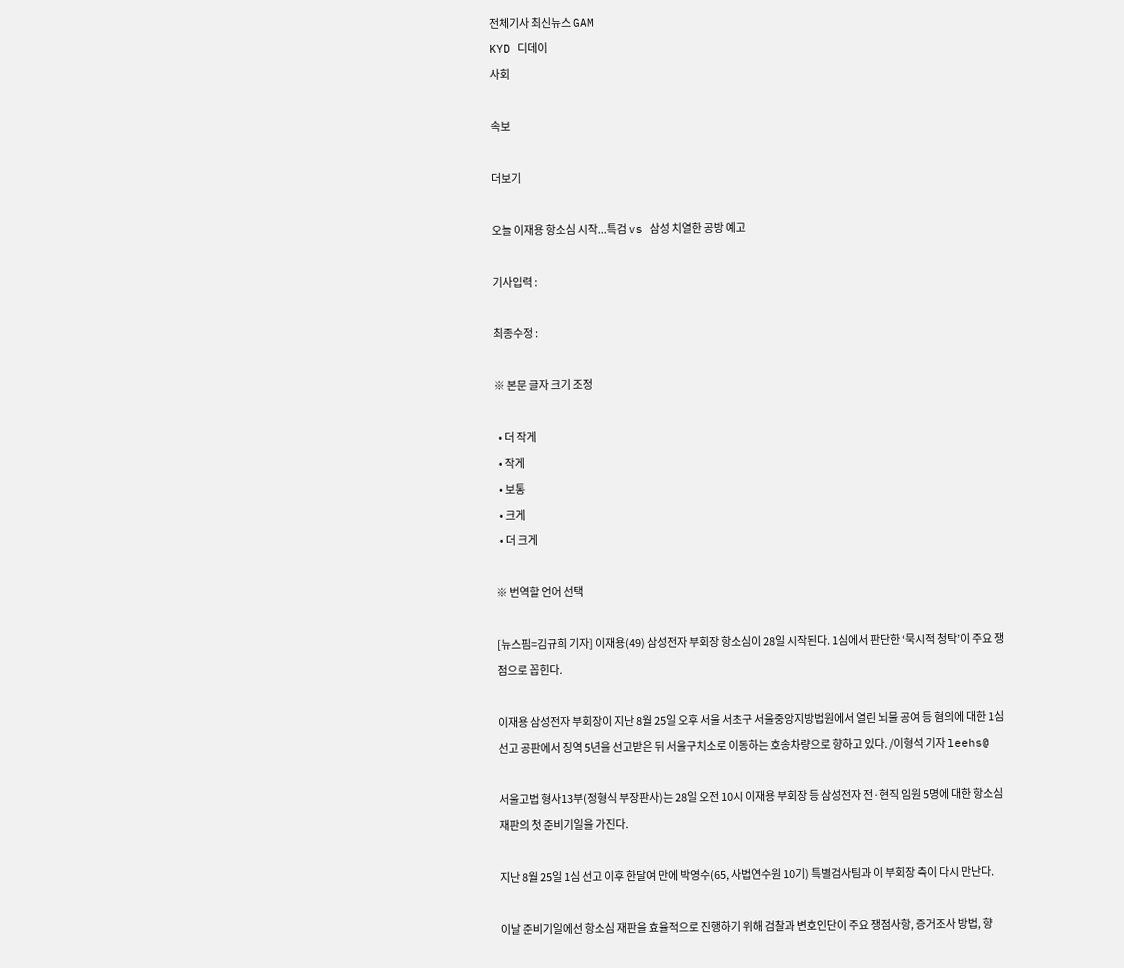전체기사 최신뉴스 GAM
KYD 디데이
사회

속보

더보기

오늘 이재용 항소심 시작...특검 vs 삼성 치열한 공방 예고

기사입력 :

최종수정 :

※ 본문 글자 크기 조정

  • 더 작게
  • 작게
  • 보통
  • 크게
  • 더 크게

※ 번역할 언어 선택

[뉴스핌=김규희 기자] 이재용(49) 삼성전자 부회장 항소심이 28일 시작된다. 1심에서 판단한 ‘묵시적 청탁’이 주요 쟁점으로 꼽힌다.

이재용 삼성전자 부회장이 지난 8월 25일 오후 서울 서초구 서울중앙지방법원에서 열린 뇌물 공여 등 혐의에 대한 1심 선고 공판에서 징역 5년을 선고받은 뒤 서울구치소로 이동하는 호송차량으로 향하고 있다. /이형석 기자 leehs@

서울고법 형사13부(정형식 부장판사)는 28일 오전 10시 이재용 부회장 등 삼성전자 전·현직 임원 5명에 대한 항소심 재판의 첫 준비기일을 가진다.

지난 8월 25일 1심 선고 이후 한달여 만에 박영수(65, 사법연수원 10기) 특별검사팀과 이 부회장 측이 다시 만난다.

이날 준비기일에선 항소심 재판을 효율적으로 진행하기 위해 검찰과 변호인단이 주요 쟁점사항, 증거조사 방법, 향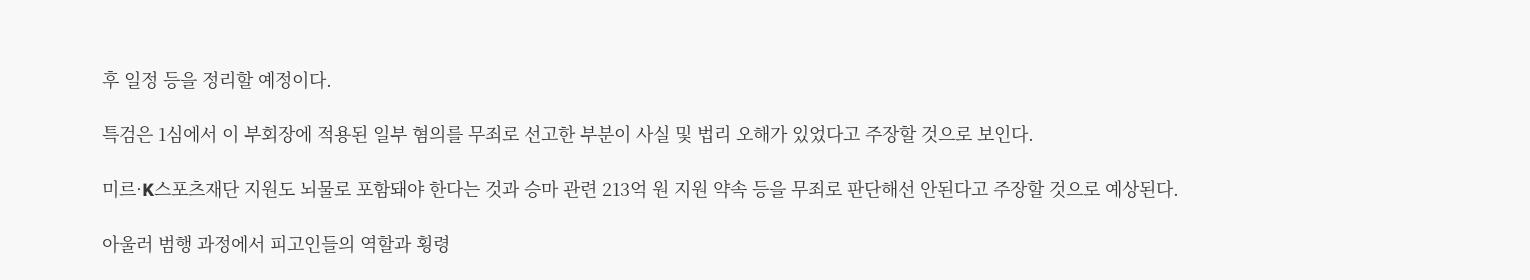후 일정 등을 정리할 예정이다.

특검은 1심에서 이 부회장에 적용된 일부 혐의를 무죄로 선고한 부분이 사실 및 법리 오해가 있었다고 주장할 것으로 보인다.

미르·K스포츠재단 지원도 뇌물로 포함돼야 한다는 것과 승마 관련 213억 원 지원 약속 등을 무죄로 판단해선 안된다고 주장할 것으로 예상된다.

아울러 범행 과정에서 피고인들의 역할과 횡령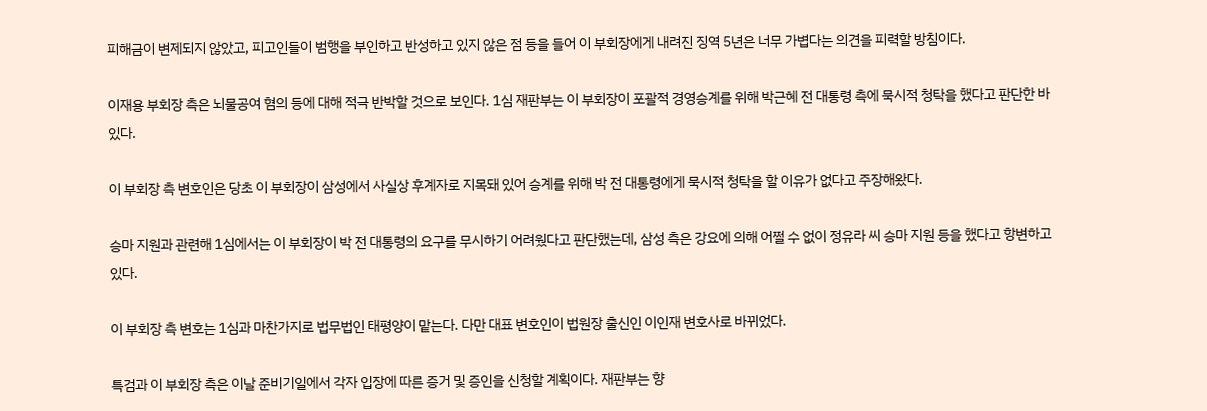피해금이 변제되지 않았고, 피고인들이 범행을 부인하고 반성하고 있지 않은 점 등을 들어 이 부회장에게 내려진 징역 5년은 너무 가볍다는 의견을 피력할 방침이다.

이재용 부회장 측은 뇌물공여 혐의 등에 대해 적극 반박할 것으로 보인다. 1심 재판부는 이 부회장이 포괄적 경영승계를 위해 박근혜 전 대통령 측에 묵시적 청탁을 했다고 판단한 바 있다.

이 부회장 측 변호인은 당초 이 부회장이 삼성에서 사실상 후계자로 지목돼 있어 승계를 위해 박 전 대통령에게 묵시적 청탁을 할 이유가 없다고 주장해왔다.

승마 지원과 관련해 1심에서는 이 부회장이 박 전 대통령의 요구를 무시하기 어려웠다고 판단했는데, 삼성 측은 강요에 의해 어쩔 수 없이 정유라 씨 승마 지원 등을 했다고 항변하고 있다.

이 부회장 측 변호는 1심과 마찬가지로 법무법인 태평양이 맡는다. 다만 대표 변호인이 법원장 출신인 이인재 변호사로 바뀌었다.

특검과 이 부회장 측은 이날 준비기일에서 각자 입장에 따른 증거 및 증인을 신청할 계획이다. 재판부는 향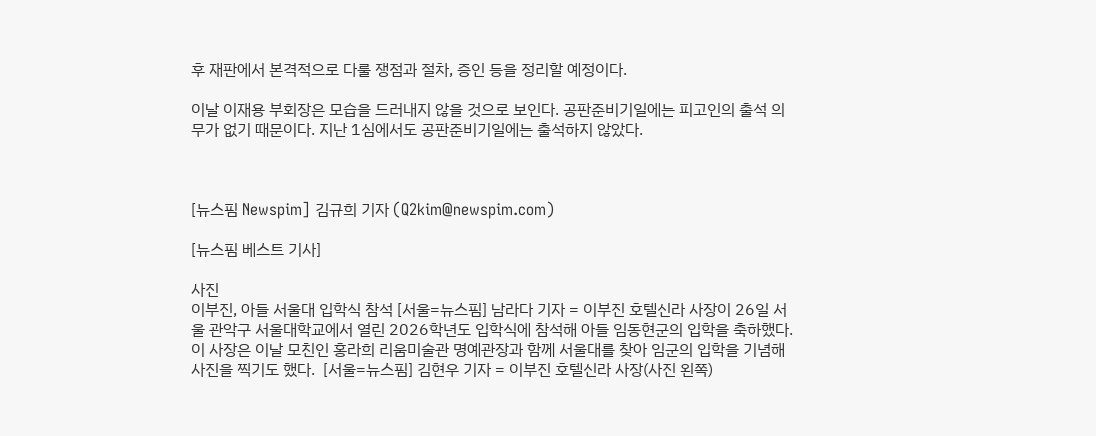후 재판에서 본격적으로 다룰 쟁점과 절차, 증인 등을 정리할 예정이다.

이날 이재용 부회장은 모습을 드러내지 않을 것으로 보인다. 공판준비기일에는 피고인의 출석 의무가 없기 때문이다. 지난 1심에서도 공판준비기일에는 출석하지 않았다.



[뉴스핌 Newspim] 김규희 기자 (Q2kim@newspim.com)

[뉴스핌 베스트 기사]

사진
이부진, 아들 서울대 입학식 참석 [서울=뉴스핌] 남라다 기자 = 이부진 호텔신라 사장이 26일 서울 관악구 서울대학교에서 열린 2026학년도 입학식에 참석해 아들 임동현군의 입학을 축하했다. 이 사장은 이날 모친인 홍라희 리움미술관 명예관장과 함께 서울대를 찾아 임군의 입학을 기념해 사진을 찍기도 했다.  [서울=뉴스핌] 김현우 기자 = 이부진 호텔신라 사장(사진 왼쪽)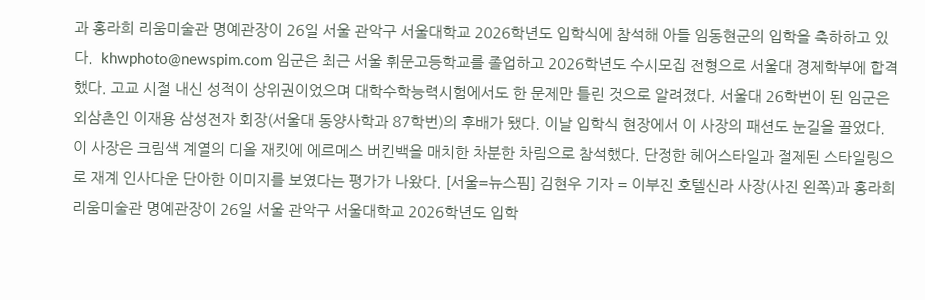과 홍라희 리움미술관 명예관장이 26일 서울 관악구 서울대학교 2026학년도 입학식에 참석해 아들 임동현군의 입학을 축하하고 있다.  khwphoto@newspim.com 임군은 최근 서울 휘문고등학교를 졸업하고 2026학년도 수시모집 전형으로 서울대 경제학부에 합격했다. 고교 시절 내신 성적이 상위권이었으며 대학수학능력시험에서도 한 문제만 틀린 것으로 알려졌다. 서울대 26학번이 된 임군은 외삼촌인 이재용 삼성전자 회장(서울대 동양사학과 87학번)의 후배가 됐다. 이날 입학식 현장에서 이 사장의 패션도 눈길을 끌었다. 이 사장은 크림색 계열의 디올 재킷에 에르메스 버킨백을 매치한 차분한 차림으로 참석했다. 단정한 헤어스타일과 절제된 스타일링으로 재계 인사다운 단아한 이미지를 보였다는 평가가 나왔다. [서울=뉴스핌] 김현우 기자 = 이부진 호텔신라 사장(사진 왼쪽)과 홍라희 리움미술관 명예관장이 26일 서울 관악구 서울대학교 2026학년도 입학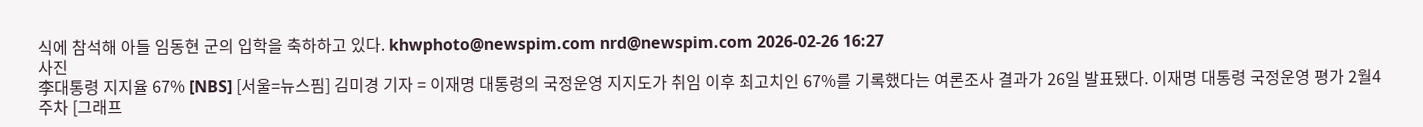식에 참석해 아들 임동현 군의 입학을 축하하고 있다. khwphoto@newspim.com nrd@newspim.com 2026-02-26 16:27
사진
李대통령 지지율 67% [NBS] [서울=뉴스핌] 김미경 기자 = 이재명 대통령의 국정운영 지지도가 취임 이후 최고치인 67%를 기록했다는 여론조사 결과가 26일 발표됐다. 이재명 대통령 국정운영 평가 2월4주차 [그래프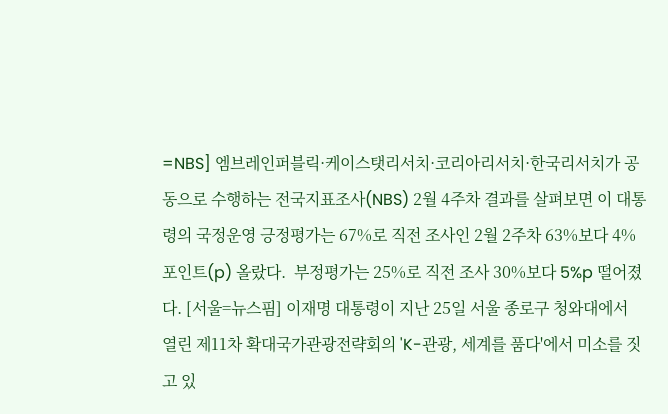=NBS] 엠브레인퍼블릭·케이스탯리서치·코리아리서치·한국리서치가 공동으로 수행하는 전국지표조사(NBS) 2월 4주차 결과를 살펴보면 이 대통령의 국정운영 긍정평가는 67%로 직전 조사인 2월 2주차 63%보다 4%포인트(p) 올랐다.  부정평가는 25%로 직전 조사 30%보다 5%p 떨어졌다. [서울=뉴스핌] 이재명 대통령이 지난 25일 서울 종로구 청와대에서 열린 제11차 확대국가관광전략회의 'K-관광, 세계를 품다'에서 미소를 짓고 있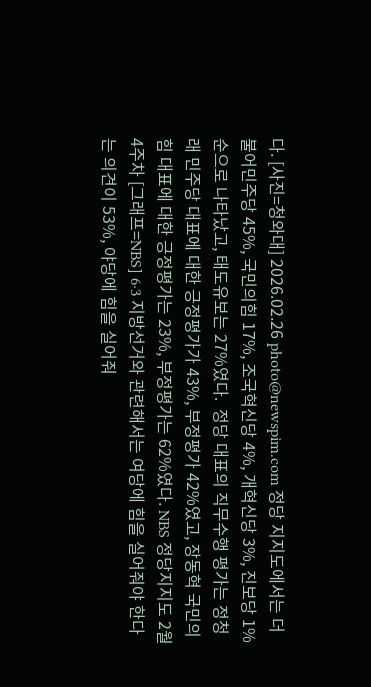다. [사진=청와대] 2026.02.26 photo@newspim.com 정당 지지도에서는 더불어민주당 45%, 국민의힘 17%, 조국혁신당 4%, 개혁신당 3%, 진보당 1% 순으로 나타났고, 태도유보는 27%였다.  정당 대표의 직무수행 평가는 정청래 민주당 대표에 대한 긍정평가가 43%, 부정평가 42%였고, 장동혁 국민의힘 대표에 대한 긍정평가는 23%, 부정평가는 62%였다. NBS 정당지지도 2월4주차 [그래프=NBS] 6·3 지방선거와 관련해서는 여당에 힘을 실어줘야 한다는 의견이 53%, 야당에 힘을 실어줘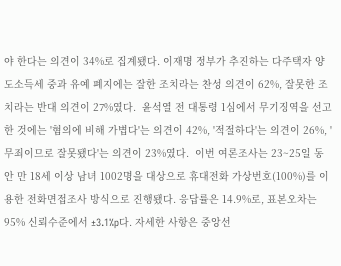야 한다는 의견이 34%로 집계됐다. 이재명 정부가 추진하는 다주택자 양도소득세 중과 유예 폐지에는 잘한 조치라는 찬성 의견이 62%, 잘못한 조치라는 반대 의견이 27%였다.  윤석열 전 대통령 1심에서 무기징역을 선고한 것에는 '혐의에 비해 가볍다'는 의견이 42%, '적절하다'는 의견이 26%, '무죄이므로 잘못됐다'는 의견이 23%였다.  이번 여론조사는 23~25일 동안 만 18세 이상 남녀 1002명을 대상으로 휴대전화 가상번호(100%)를 이용한 전화면접조사 방식으로 진행됐다. 응답률은 14.9%로, 표본오차는 95% 신뢰수준에서 ±3.1%p다. 자세한 사항은 중앙선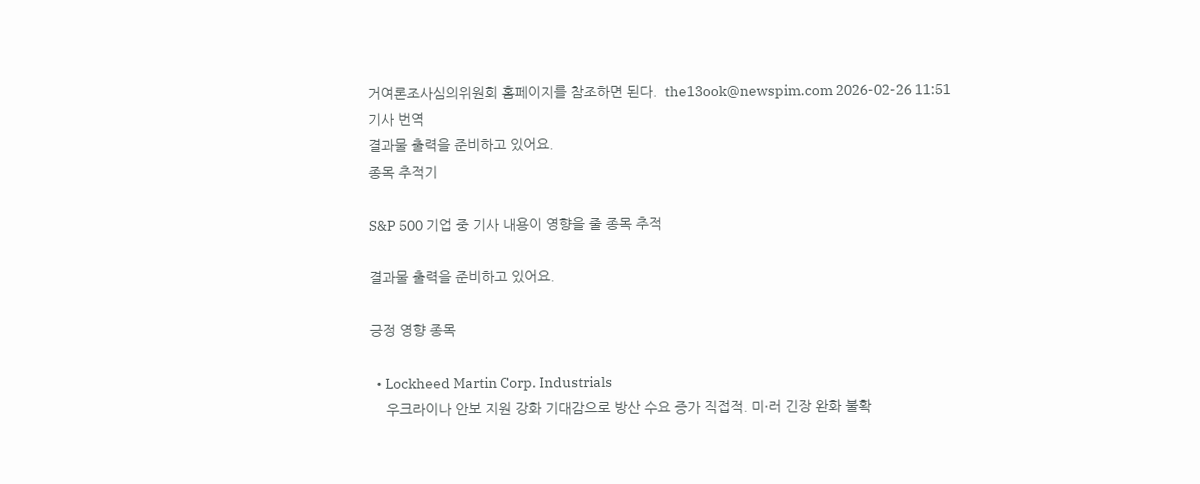거여론조사심의위원회 홈페이지를 참조하면 된다.  the13ook@newspim.com 2026-02-26 11:51
기사 번역
결과물 출력을 준비하고 있어요.
종목 추적기

S&P 500 기업 중 기사 내용이 영향을 줄 종목 추적

결과물 출력을 준비하고 있어요.

긍정 영향 종목

  • Lockheed Martin Corp. Industrials
    우크라이나 안보 지원 강화 기대감으로 방산 수요 증가 직접적. 미·러 긴장 완화 불확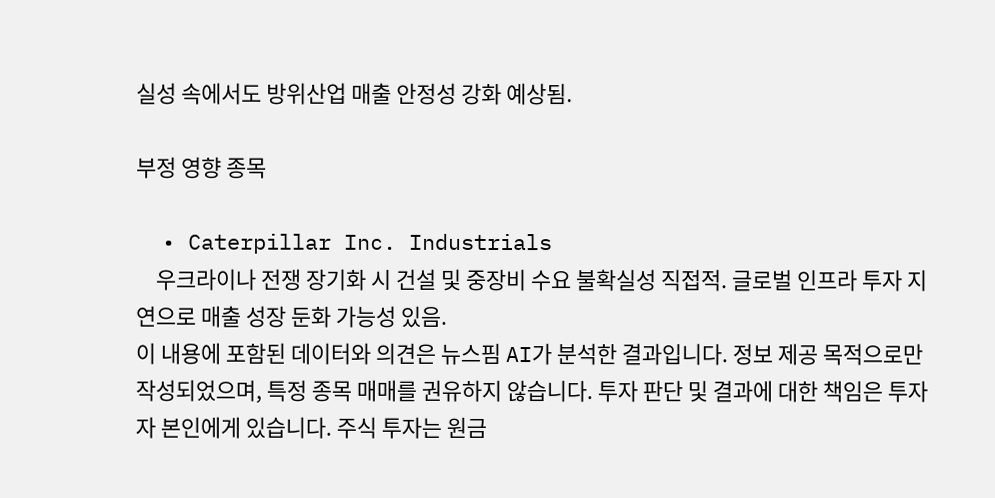실성 속에서도 방위산업 매출 안정성 강화 예상됨.

부정 영향 종목

  • Caterpillar Inc. Industrials
    우크라이나 전쟁 장기화 시 건설 및 중장비 수요 불확실성 직접적. 글로벌 인프라 투자 지연으로 매출 성장 둔화 가능성 있음.
이 내용에 포함된 데이터와 의견은 뉴스핌 AI가 분석한 결과입니다. 정보 제공 목적으로만 작성되었으며, 특정 종목 매매를 권유하지 않습니다. 투자 판단 및 결과에 대한 책임은 투자자 본인에게 있습니다. 주식 투자는 원금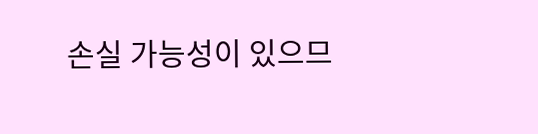손실 가능성이 있으므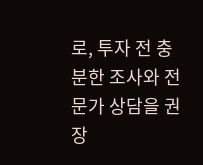로, 투자 전 충분한 조사와 전문가 상담을 권장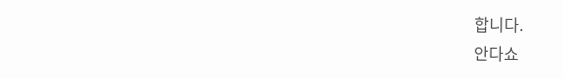합니다.
안다쇼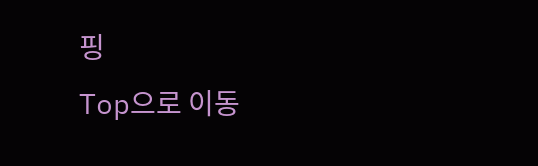핑
Top으로 이동